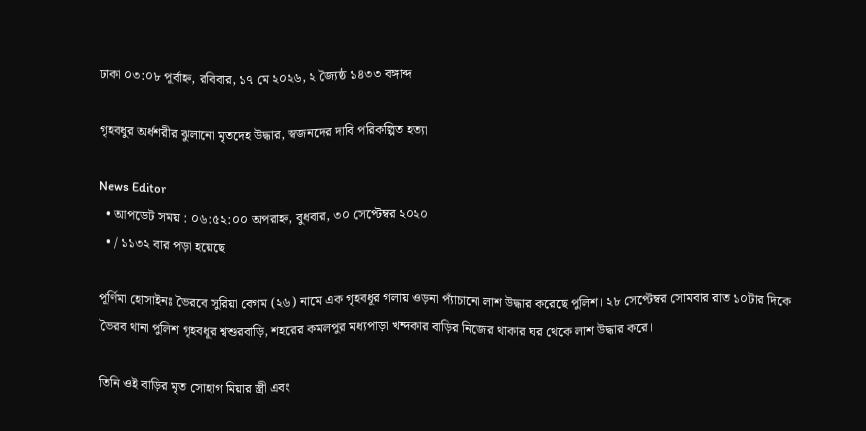ঢাকা ০৩:০৮ পূর্বাহ্ন, রবিবার, ১৭ মে ২০২৬, ২ জ্যৈষ্ঠ ১৪৩৩ বঙ্গাব্দ

গৃহবধুর অর্ধশরীর ঝুলানো মৃতদেহ উদ্ধার, স্বজনদের দাবি পরিকল্পিত হত্যা

News Editor
  • আপডেট সময় : ০৬:৫২:০০ অপরাহ্ন, বুধবার, ৩০ সেপ্টেম্বর ২০২০
  • / ১১৩২ বার পড়া হয়েছে

পূর্ণিমা হোসাইনঃ ভৈরবে সুরিয়া বেগম (২৬) নামে এক গৃহবধূর গলায় ওড়না প্যাঁচানো লাশ উদ্ধার করেছে পুলিশ। ২৮ সেপ্টেম্বর সোমবার রাত ১০টার দিকে ভৈরব থানা পুলিশ গৃহবধূর শ্বশুরবাড়ি, শহরের কমলপুর মধ্যপাড়া খন্দকার বাড়ির নিজের থাকার ঘর থেকে লাশ উদ্ধার করে।

তিনি ওই বাড়ির মৃত সোহাগ মিয়ার স্ত্রী এবং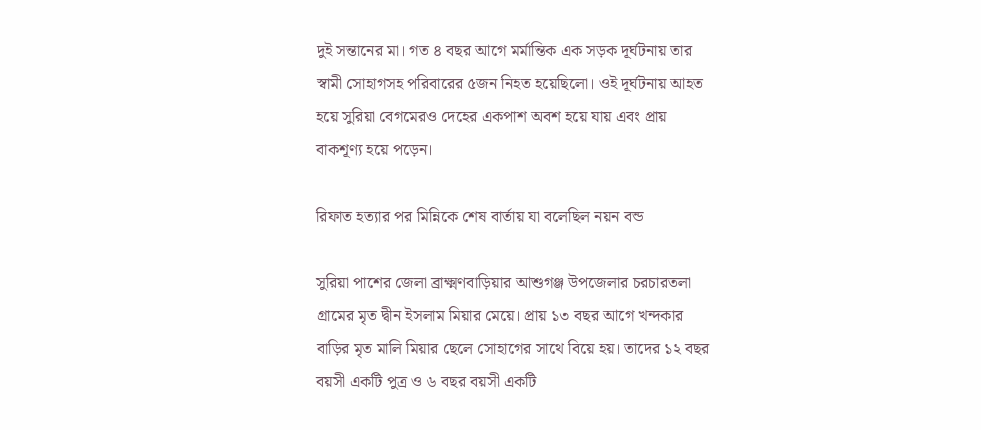দুই সন্তানের মা। গত ৪ বছর আগে মর্মান্তিক এক সড়ক দূর্ঘটনায় তার স্বামী সোহাগসহ পরিবারের ৫জন নিহত হয়েছিলো। ওই দূর্ঘটনায় আহত হয়ে সুরিয়া বেগমেরও দেহের একপাশ অবশ হয়ে যায় এবং প্রায় বাকশূণ্য হয়ে পড়েন।

রিফাত হত্যার পর মিন্নিকে শেষ বার্তায় যা বলেছিল নয়ন বন্ড

সুরিয়া পাশের জেলা ব্রাক্ষ্মণবাড়িয়ার আশুগঞ্জ উপজেলার চরচারতলা গ্রামের মৃত দ্বীন ইসলাম মিয়ার মেয়ে। প্রায় ১৩ বছর আগে খন্দকার বাড়ির মৃত মালি মিয়ার ছেলে সোহাগের সাথে বিয়ে হয়। তাদের ১২ বছর বয়সী একটি পুত্র ও ৬ বছর বয়সী একটি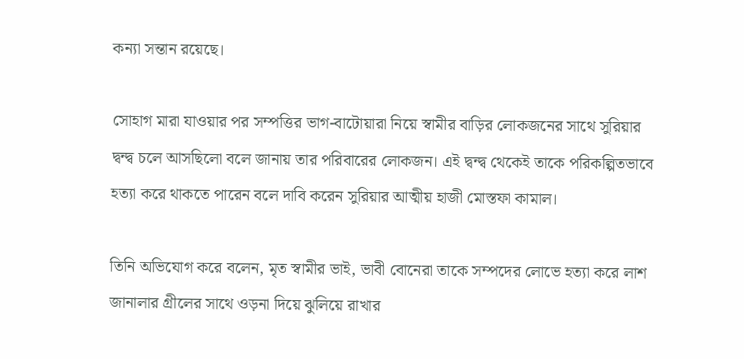কন্যা সন্তান রয়েছে।

সোহাগ মারা যাওয়ার পর সম্পত্তির ভাগ-বাটোয়ারা নিয়ে স্বামীর বাড়ির লোকজনের সাথে সুরিয়ার দ্বন্দ্ব চলে আসছিলো বলে জানায় তার পরিবারের লোকজন। এই দ্বন্দ্ব থেকেই তাকে পরিকল্পিতভাবে হত্যা করে থাকতে পারেন বলে দাবি করেন সুরিয়ার আত্মীয় হাজী মোস্তফা কামাল।

তিনি অভিযোগ করে বলেন, মৃত স্বামীর ভাই, ভাবী বোনেরা তাকে সম্পদের লোভে হত্যা করে লাশ জানালার গ্রীলের সাথে ওড়না দিয়ে ঝুলিয়ে রাখার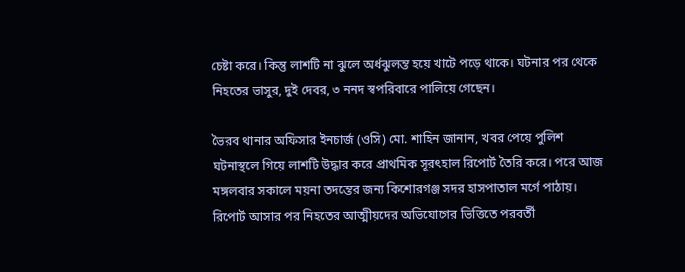চেষ্টা করে। কিন্তু লাশটি না ঝুলে অর্ধঝুলন্ত হয়ে খাটে পড়ে থাকে। ঘটনার পর থেকে নিহতের ভাসুর, দুই দেবর, ৩ ননদ স্বপরিবারে পালিয়ে গেছেন।

ভৈরব থানার অফিসার ইনচার্জ (ওসি) মো. শাহিন জানান, খবর পেয়ে পুলিশ ঘটনাস্থলে গিয়ে লাশটি উদ্ধার করে প্রাথমিক সূরৎহাল রিপোর্ট তৈরি করে। পরে আজ মঙ্গলবার সকালে ময়না তদন্তের জন্য কিশোরগঞ্জ সদর হাসপাতাল মর্গে পাঠায়। রিপোর্ট আসার পর নিহতের আত্মীয়দের অভিযোগের ভিত্তিতে পরবর্তী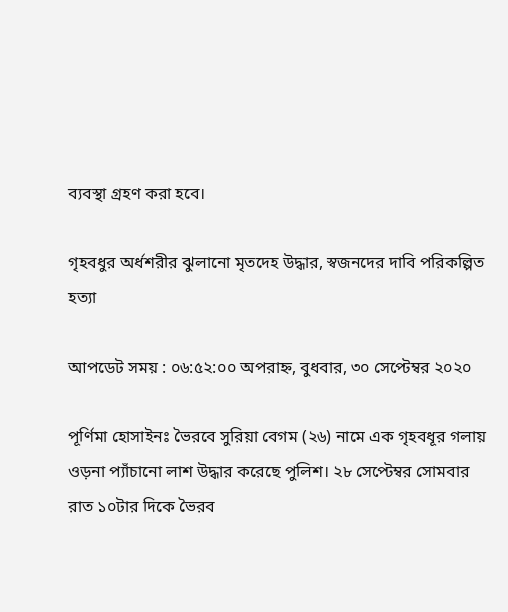ব্যবস্থা গ্রহণ করা হবে।

গৃহবধুর অর্ধশরীর ঝুলানো মৃতদেহ উদ্ধার, স্বজনদের দাবি পরিকল্পিত হত্যা

আপডেট সময় : ০৬:৫২:০০ অপরাহ্ন, বুধবার, ৩০ সেপ্টেম্বর ২০২০

পূর্ণিমা হোসাইনঃ ভৈরবে সুরিয়া বেগম (২৬) নামে এক গৃহবধূর গলায় ওড়না প্যাঁচানো লাশ উদ্ধার করেছে পুলিশ। ২৮ সেপ্টেম্বর সোমবার রাত ১০টার দিকে ভৈরব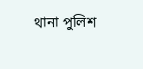থানা পুলিশ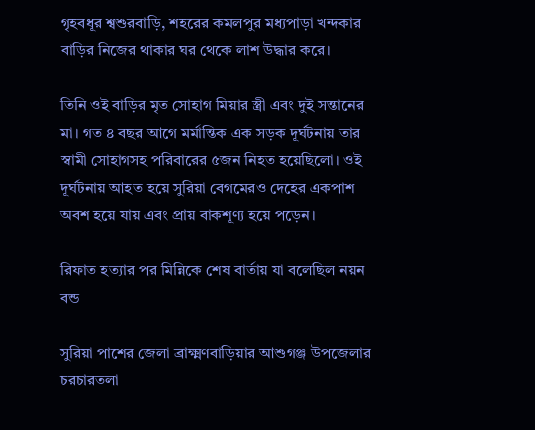গৃহবধূর শ্বশুরবাড়ি, শহরের কমলপুর মধ্যপাড়া খন্দকার বাড়ির নিজের থাকার ঘর থেকে লাশ উদ্ধার করে।

তিনি ওই বাড়ির মৃত সোহাগ মিয়ার স্ত্রী এবং দুই সন্তানের মা। গত ৪ বছর আগে মর্মান্তিক এক সড়ক দূর্ঘটনায় তার স্বামী সোহাগসহ পরিবারের ৫জন নিহত হয়েছিলো। ওই দূর্ঘটনায় আহত হয়ে সুরিয়া বেগমেরও দেহের একপাশ অবশ হয়ে যায় এবং প্রায় বাকশূণ্য হয়ে পড়েন।

রিফাত হত্যার পর মিন্নিকে শেষ বার্তায় যা বলেছিল নয়ন বন্ড

সুরিয়া পাশের জেলা ব্রাক্ষ্মণবাড়িয়ার আশুগঞ্জ উপজেলার চরচারতলা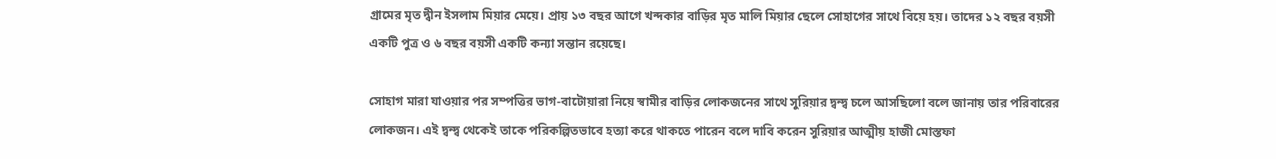গ্রামের মৃত দ্বীন ইসলাম মিয়ার মেয়ে। প্রায় ১৩ বছর আগে খন্দকার বাড়ির মৃত মালি মিয়ার ছেলে সোহাগের সাথে বিয়ে হয়। তাদের ১২ বছর বয়সী একটি পুত্র ও ৬ বছর বয়সী একটি কন্যা সন্তান রয়েছে।

সোহাগ মারা যাওয়ার পর সম্পত্তির ভাগ-বাটোয়ারা নিয়ে স্বামীর বাড়ির লোকজনের সাথে সুরিয়ার দ্বন্দ্ব চলে আসছিলো বলে জানায় তার পরিবারের লোকজন। এই দ্বন্দ্ব থেকেই তাকে পরিকল্পিতভাবে হত্যা করে থাকতে পারেন বলে দাবি করেন সুরিয়ার আত্মীয় হাজী মোস্তফা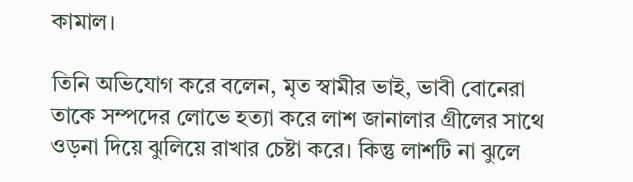কামাল।

তিনি অভিযোগ করে বলেন, মৃত স্বামীর ভাই, ভাবী বোনেরা তাকে সম্পদের লোভে হত্যা করে লাশ জানালার গ্রীলের সাথে ওড়না দিয়ে ঝুলিয়ে রাখার চেষ্টা করে। কিন্তু লাশটি না ঝুলে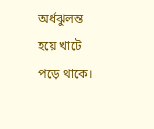অর্ধঝুলন্ত হয়ে খাটে পড়ে থাকে।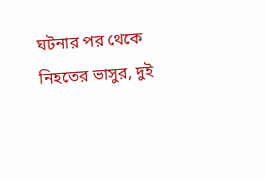ঘটনার পর থেকে নিহতের ভাসুর, দুই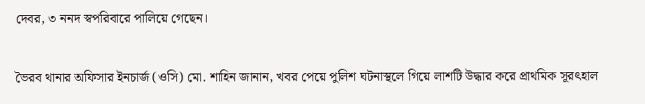দেবর, ৩ ননদ স্বপরিবারে পালিয়ে গেছেন।

ভৈরব থানার অফিসার ইনচার্জ (ওসি) মো. শাহিন জানান, খবর পেয়ে পুলিশ ঘটনাস্থলে গিয়ে লাশটি উদ্ধার করে প্রাথমিক সূরৎহাল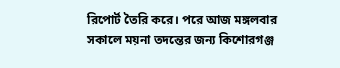রিপোর্ট তৈরি করে। পরে আজ মঙ্গলবার সকালে ময়না তদন্তের জন্য কিশোরগঞ্জ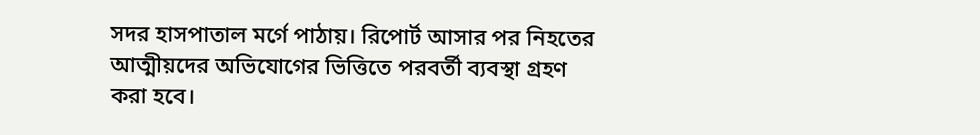সদর হাসপাতাল মর্গে পাঠায়। রিপোর্ট আসার পর নিহতের আত্মীয়দের অভিযোগের ভিত্তিতে পরবর্তী ব্যবস্থা গ্রহণ করা হবে।